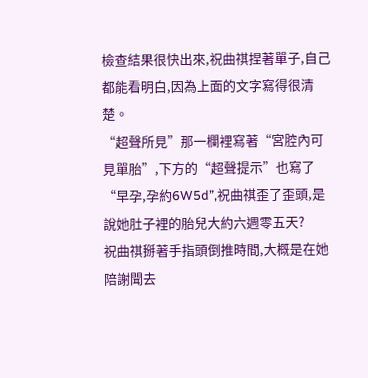檢查結果很快出來,祝曲祺捏著單子,自己都能看明白,因為上面的文字寫得很清楚。
“超聲所見”那一欄裡寫著“宮腔內可見單胎”,下方的“超聲提示”也寫了“早孕,孕約6W5d”,祝曲祺歪了歪頭,是說她肚子裡的胎兒大約六週零五天?
祝曲祺掰著手指頭倒推時間,大概是在她陪謝聞去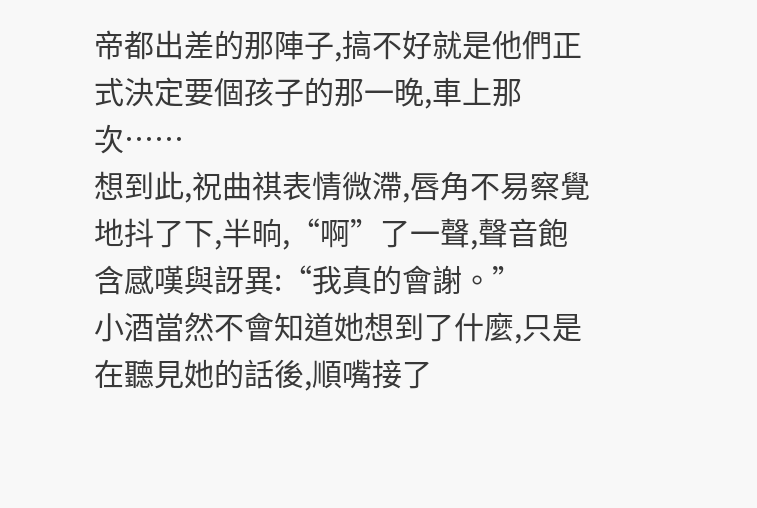帝都出差的那陣子,搞不好就是他們正式決定要個孩子的那一晚,車上那次……
想到此,祝曲祺表情微滯,唇角不易察覺地抖了下,半晌,“啊”了一聲,聲音飽含感嘆與訝異:“我真的會謝。”
小酒當然不會知道她想到了什麼,只是在聽見她的話後,順嘴接了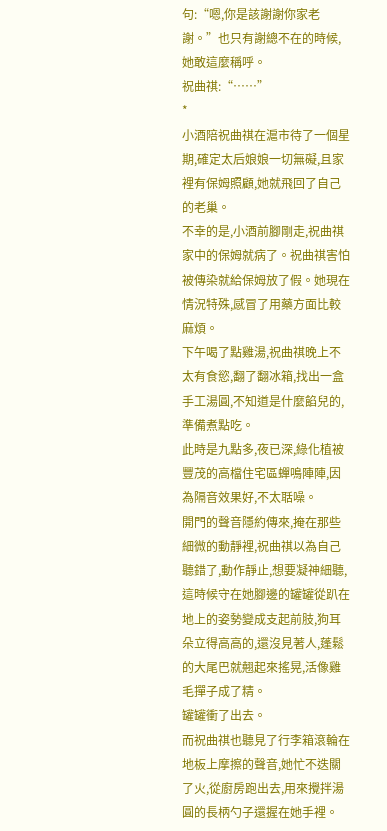句:“嗯,你是該謝謝你家老謝。”也只有謝總不在的時候,她敢這麼稱呼。
祝曲祺:“……”
*
小酒陪祝曲祺在滬市待了一個星期,確定太后娘娘一切無礙,且家裡有保姆照顧,她就飛回了自己的老巢。
不幸的是,小酒前腳剛走,祝曲祺家中的保姆就病了。祝曲祺害怕被傳染就給保姆放了假。她現在情況特殊,感冒了用藥方面比較麻煩。
下午喝了點雞湯,祝曲祺晚上不太有食慾,翻了翻冰箱,找出一盒手工湯圓,不知道是什麼餡兒的,準備煮點吃。
此時是九點多,夜已深,綠化植被豐茂的高檔住宅區蟬鳴陣陣,因為隔音效果好,不太聒噪。
開門的聲音隱約傳來,掩在那些細微的動靜裡,祝曲祺以為自己聽錯了,動作靜止,想要凝神細聽,這時候守在她腳邊的罐罐從趴在地上的姿勢變成支起前肢,狗耳朵立得高高的,還沒見著人,蓬鬆的大尾巴就翹起來搖晃,活像雞毛撣子成了精。
罐罐衝了出去。
而祝曲祺也聽見了行李箱滾輪在地板上摩擦的聲音,她忙不迭關了火,從廚房跑出去,用來攪拌湯圓的長柄勺子還握在她手裡。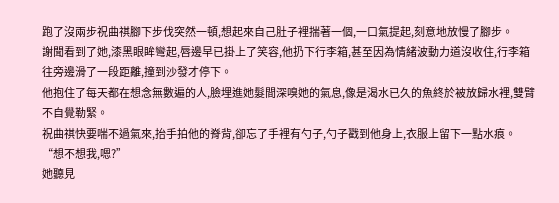跑了沒兩步祝曲祺腳下步伐突然一頓,想起來自己肚子裡揣著一個,一口氣提起,刻意地放慢了腳步。
謝聞看到了她,漆黑眼眸彎起,唇邊早已掛上了笑容,他扔下行李箱,甚至因為情緒波動力道沒收住,行李箱往旁邊滑了一段距離,撞到沙發才停下。
他抱住了每天都在想念無數遍的人,臉埋進她髮間深嗅她的氣息,像是渴水已久的魚終於被放歸水裡,雙臂不自覺勒緊。
祝曲祺快要喘不過氣來,抬手拍他的脊背,卻忘了手裡有勺子,勺子戳到他身上,衣服上留下一點水痕。
“想不想我,嗯?”
她聽見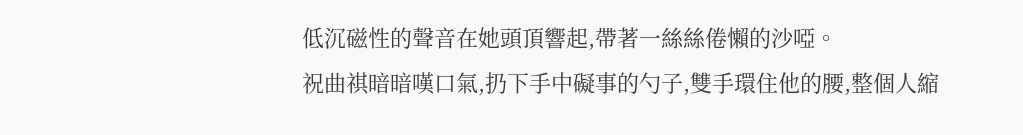低沉磁性的聲音在她頭頂響起,帶著一絲絲倦懶的沙啞。
祝曲祺暗暗嘆口氣,扔下手中礙事的勺子,雙手環住他的腰,整個人縮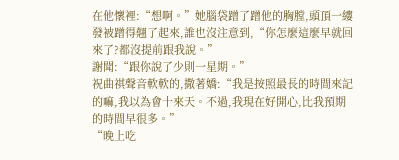在他懷裡:“想啊。”她腦袋蹭了蹭他的胸膛,頭頂一縷發被蹭得翹了起來,誰也沒注意到,“你怎麼這麼早就回來了?都沒提前跟我說。”
謝聞:“跟你說了少則一星期。”
祝曲祺聲音軟軟的,撒著嬌:“我是按照最長的時間來記的嘛,我以為會十來天。不過,我現在好開心,比我預期的時間早很多。”
“晚上吃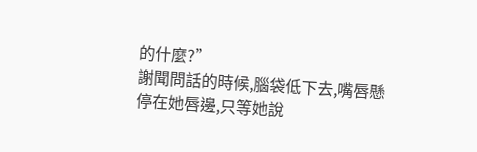的什麼?”
謝聞問話的時候,腦袋低下去,嘴唇懸停在她唇邊,只等她說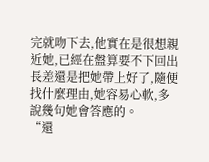完就吻下去,他實在是很想親近她,已經在盤算要不下回出長差還是把她帶上好了,隨便找什麼理由,她容易心軟,多說幾句她會答應的。
“還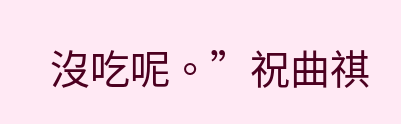沒吃呢。”祝曲祺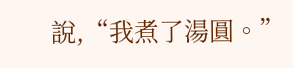說,“我煮了湯圓。”